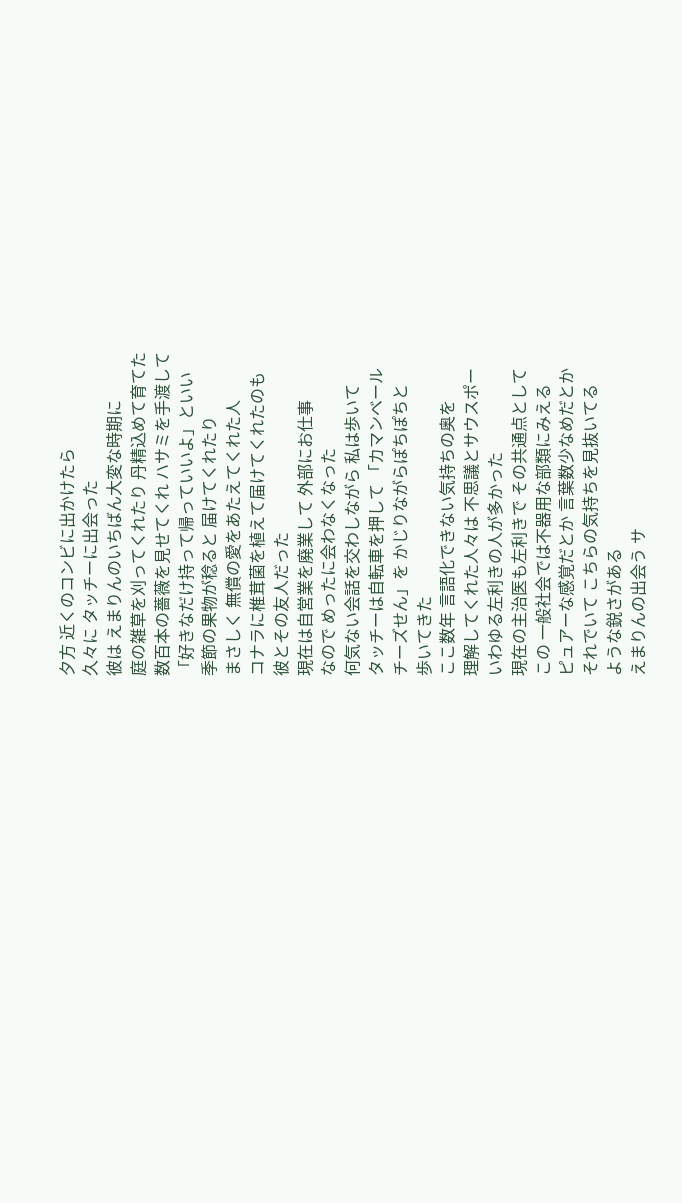夕方 近くのコンビに出かけたら
久々に タッチーに出会った
彼は えまりんのいちばん大変な時期に
庭の雑草を刈ってくれたり 丹精込めて育てた
数百本の薔薇を見せてくれ ハサミを手渡して
「好きなだけ持って帰っていいよ」といい
季節の果物が稔ると 届けてくれたり
まさしく 無償の愛をあたえてくれた人
コナラに椎茸菌を植えて届けてくれたのも
彼とその友人だった
現在は自営業を廃業して 外部にお仕事
なので めったに会わなくなった
何気ない会話を交わしながら 私は歩いて
タッチーは自転車を押して 「カマンベール
チーズせん」を かじりながらぽちぽちと
歩いてきた
ここ数年 言語化できない気持ちの奥を
理解してくれた人々は 不思議とサウスポー
いわゆる左利きの人が多かった
現在の主治医も左利きで その共通点として
この 一般社会では不器用な部類にみえる
ピュアーな感覚だとか 言葉数少なめだとか
それでいて こちらの気持ちを見抜いてる
ような鋭さがある
えまりんの出会う サ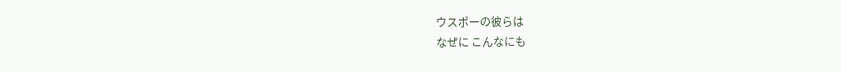ウスポーの彼らは
なぜに こんなにも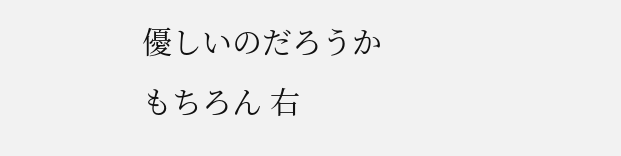優しいのだろうか
もちろん 右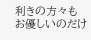利きの方々も
お優しいのだけ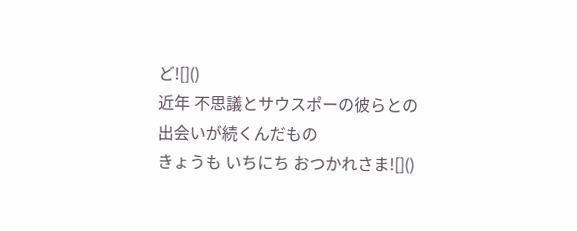ど![]()
近年 不思議とサウスポーの彼らとの
出会いが続くんだもの
きょうも いちにち おつかれさま![]()